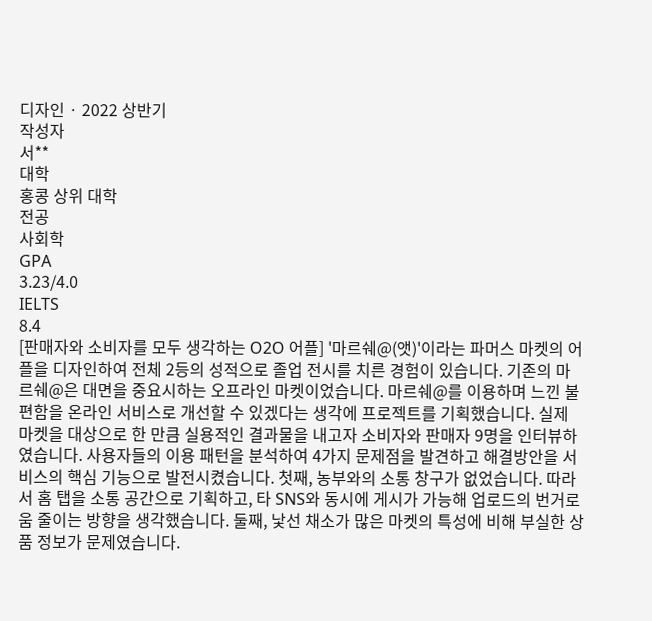디자인 · 2022 상반기
작성자
서**
대학
홍콩 상위 대학
전공
사회학
GPA
3.23/4.0
IELTS
8.4
[판매자와 소비자를 모두 생각하는 O2O 어플] '마르쉐@(앳)'이라는 파머스 마켓의 어플을 디자인하여 전체 2등의 성적으로 졸업 전시를 치른 경험이 있습니다. 기존의 마르쉐@은 대면을 중요시하는 오프라인 마켓이었습니다. 마르쉐@를 이용하며 느낀 불편함을 온라인 서비스로 개선할 수 있겠다는 생각에 프로젝트를 기획했습니다. 실제 마켓을 대상으로 한 만큼 실용적인 결과물을 내고자 소비자와 판매자 9명을 인터뷰하였습니다. 사용자들의 이용 패턴을 분석하여 4가지 문제점을 발견하고 해결방안을 서비스의 핵심 기능으로 발전시켰습니다. 첫째, 농부와의 소통 창구가 없었습니다. 따라서 홈 탭을 소통 공간으로 기획하고, 타 SNS와 동시에 게시가 가능해 업로드의 번거로움 줄이는 방향을 생각했습니다. 둘째, 낯선 채소가 많은 마켓의 특성에 비해 부실한 상품 정보가 문제였습니다.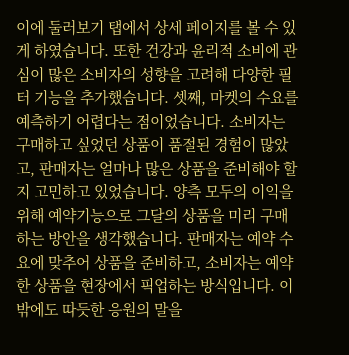이에 둘러보기 탭에서 상세 페이지를 볼 수 있게 하였습니다. 또한 건강과 윤리적 소비에 관심이 많은 소비자의 성향을 고려해 다양한 필터 기능을 추가했습니다. 셋째, 마켓의 수요를 예측하기 어렵다는 점이었습니다. 소비자는 구매하고 싶었던 상품이 품절된 경험이 많았고, 판매자는 얼마나 많은 상품을 준비해야 할 지 고민하고 있었습니다. 양측 모두의 이익을 위해 예약기능으로 그달의 상품을 미리 구매하는 방안을 생각했습니다. 판매자는 예약 수요에 맞추어 상품을 준비하고, 소비자는 예약한 상품을 현장에서 픽업하는 방식입니다. 이 밖에도 따듯한 응원의 말을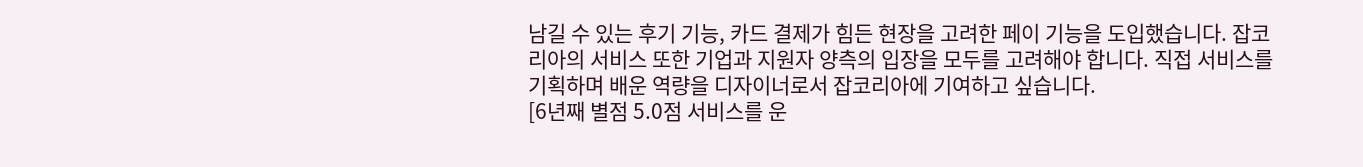남길 수 있는 후기 기능, 카드 결제가 힘든 현장을 고려한 페이 기능을 도입했습니다. 잡코리아의 서비스 또한 기업과 지원자 양측의 입장을 모두를 고려해야 합니다. 직접 서비스를 기획하며 배운 역량을 디자이너로서 잡코리아에 기여하고 싶습니다.
[6년째 별점 5.0점 서비스를 운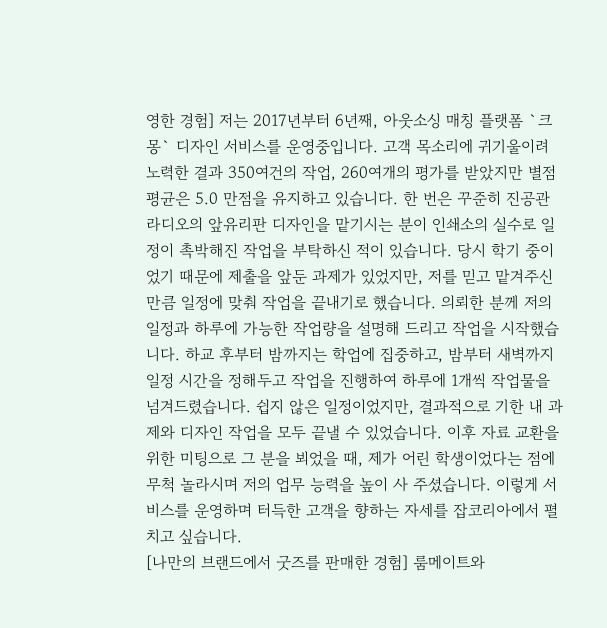영한 경험] 저는 2017년부터 6년째, 아웃소싱 매칭 플랫폼 `크몽` 디자인 서비스를 운영중입니다. 고객 목소리에 귀기울이려 노력한 결과 350여건의 작업, 260여개의 평가를 받았지만 별점 평균은 5.0 만점을 유지하고 있습니다. 한 번은 꾸준히 진공관 라디오의 앞유리판 디자인을 맡기시는 분이 인쇄소의 실수로 일정이 촉박해진 작업을 부탁하신 적이 있습니다. 당시 학기 중이었기 때문에 제출을 앞둔 과제가 있었지만, 저를 믿고 맡겨주신 만큼 일정에 맞춰 작업을 끝내기로 했습니다. 의뢰한 분께 저의 일정과 하루에 가능한 작업량을 설명해 드리고 작업을 시작했습니다. 하교 후부터 밤까지는 학업에 집중하고, 밤부터 새벽까지 일정 시간을 정해두고 작업을 진행하여 하루에 1개씩 작업물을 넘겨드렸습니다. 쉽지 않은 일정이었지만, 결과적으로 기한 내 과제와 디자인 작업을 모두 끝낼 수 있었습니다. 이후 자료 교환을 위한 미팅으로 그 분을 뵈었을 때, 제가 어린 학생이었다는 점에 무척 놀라시며 저의 업무 능력을 높이 사 주셨습니다. 이렇게 서비스를 운영하며 터득한 고객을 향하는 자세를 잡코리아에서 펼치고 싶습니다.
[나만의 브랜드에서 굿즈를 판매한 경험] 룸메이트와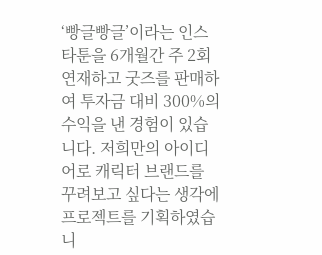‘빵글빵글’이라는 인스타툰을 6개월간 주 2회 연재하고 굿즈를 판매하여 투자금 대비 300%의 수익을 낸 경험이 있습니다. 저희만의 아이디어로 캐릭터 브랜드를 꾸려보고 싶다는 생각에 프로젝트를 기획하였습니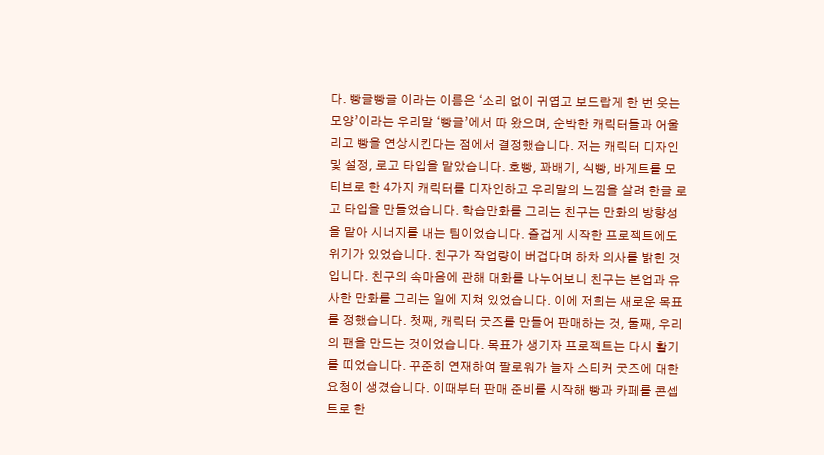다. 빵글빵글 이라는 이름은 ‘소리 없이 귀엽고 보드랍게 한 번 웃는 모양’이라는 우리말 ‘빵글’에서 따 왔으며, 순박한 캐릭터들과 어울리고 빵을 연상시킨다는 점에서 결정했습니다. 저는 캐릭터 디자인 및 설정, 로고 타입을 맡았습니다. 호빵, 꽈배기, 식빵, 바게트를 모티브로 한 4가지 캐릭터를 디자인하고 우리말의 느낌을 살려 한글 로고 타입을 만들었습니다. 학습만화를 그리는 친구는 만화의 방향성을 맡아 시너지를 내는 팀이었습니다. 즐겁게 시작한 프로젝트에도 위기가 있었습니다. 친구가 작업량이 버겁다며 하차 의사를 밝힌 것입니다. 친구의 속마음에 관해 대화를 나누어보니 친구는 본업과 유사한 만화를 그리는 일에 지쳐 있었습니다. 이에 저희는 새로운 목표를 정했습니다. 첫째, 캐릭터 굿즈를 만들어 판매하는 것, 둘째, 우리의 팬을 만드는 것이었습니다. 목표가 생기자 프로젝트는 다시 활기를 띠었습니다. 꾸준히 연재하여 팔로워가 늘자 스티커 굿즈에 대한 요청이 생겼습니다. 이때부터 판매 준비를 시작해 빵과 카페를 콘셉트로 한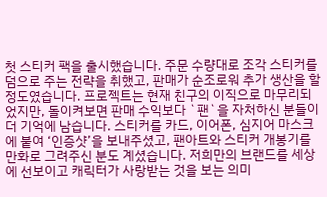첫 스티커 팩을 출시했습니다. 주문 수량대로 조각 스티커를 덤으로 주는 전략을 취했고, 판매가 순조로워 추가 생산을 할 정도였습니다. 프로젝트는 현재 친구의 이직으로 마무리되었지만, 돌이켜보면 판매 수익보다 `팬`을 자처하신 분들이 더 기억에 남습니다. 스티커를 카드, 이어폰, 심지어 마스크에 붙여 ‘인증샷’을 보내주셨고, 팬아트와 스티커 개봉기를 만화로 그려주신 분도 계셨습니다. 저희만의 브랜드를 세상에 선보이고 캐릭터가 사랑받는 것을 보는 의미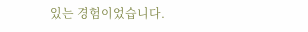있는 경험이었습니다.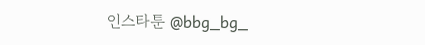인스타툰 @bbg_bg_